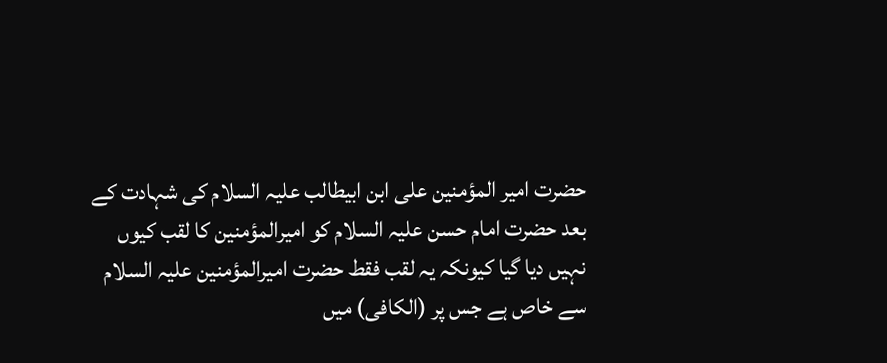حضرت امیر المؤمنین علی ابن ابیطالب علیہ السلام کی شہادت کے بعد حضرت امام حسن علیہ السلام کو امیرالمؤمنین کا لقب کیوں نہیں دیا گیا کیونکہ یہ لقب فقط حضرت امیرالمؤمنین علیہ السلام سے خاص ہے جس پر (الکافی) میں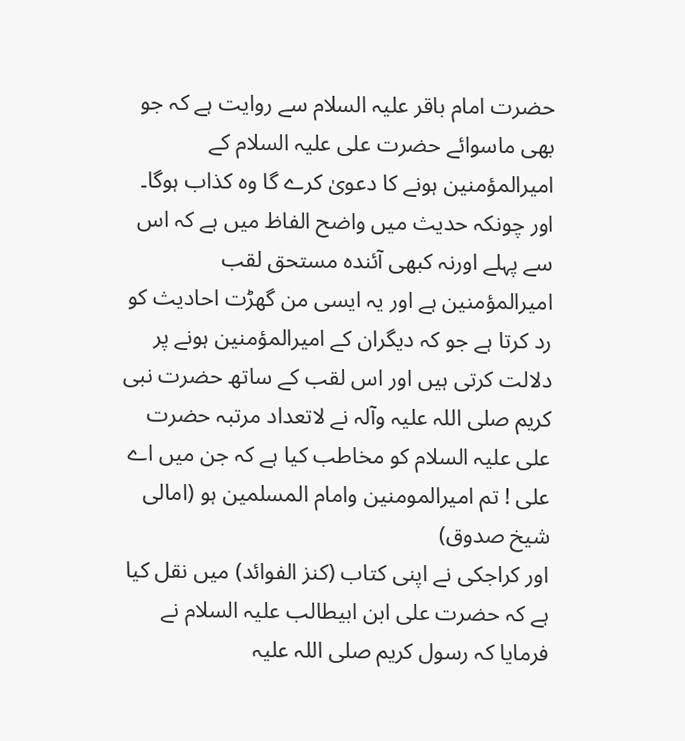حضرت امام باقر علیہ السلام سے روایت ہے کہ جو بھی ماسوائے حضرت علی علیہ السلام کے امیرالمؤمنین ہونے کا دعویٰ کرے گا وہ کذاب ہوگا۔
اور چونکہ حدیث میں واضح الفاظ میں ہے کہ اس سے پہلے اورنہ کبھی آئندہ مستحق لقب امیرالمؤمنین ہے اور یہ ایسی من گھڑت احادیث کو رد کرتا ہے جو کہ دیگران کے امیرالمؤمنین ہونے پر دلالت کرتی ہیں اور اس لقب کے ساتھ حضرت نبی کریم صلی اللہ علیہ وآلہ نے لاتعداد مرتبہ حضرت علی علیہ السلام کو مخاطب کیا ہے کہ جن میں اے علی ! تم امیرالمومنین وامام المسلمین ہو (امالی شیخ صدوق)
اور کراجکی نے اپنی کتاب (کنز الفوائد) میں نقل کیا ہے کہ حضرت علی ابن ابیطالب علیہ السلام نے فرمایا کہ رسول کریم صلی اللہ علیہ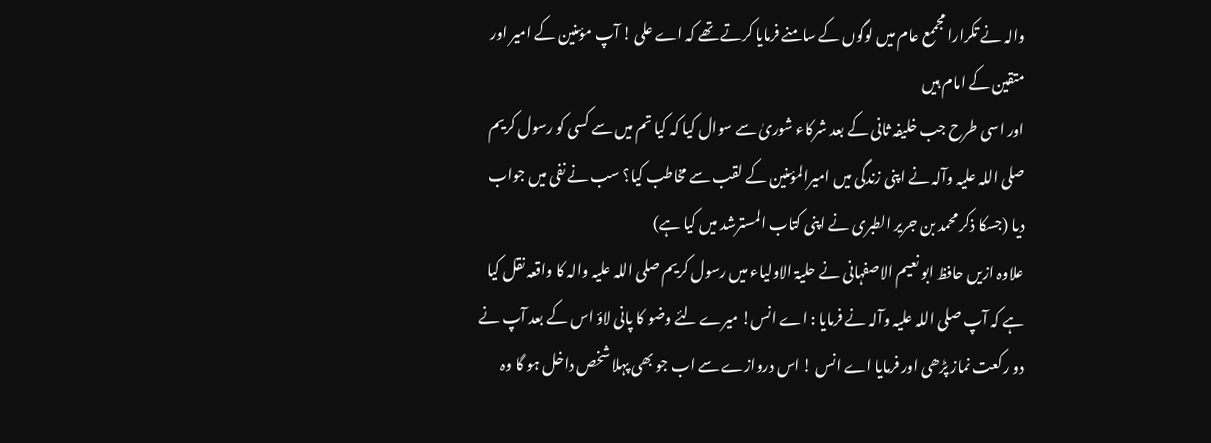والہ نے تکرارا مجممع عام میں لوگوں کے سامنے فرمایا کرتے تھے کہ اے علی ! آپ مؤمنین کے امیر اور متقین کے امام ہیں
اور اسی طرح جب خلیفہ ثانی کے بعد شرکاء شوریٰ سے سوال کیا کہ کیا تم میں سے کسی کو رسول کریم صلی اللہ علیہ وآلہ نے اپنی زندگی میں امیرالمؤمنین کے لقب سے مخاطب کیا؟ سب نے نفی میں جواب دیا (جسکا ذکر محمد بن جریر الطبری نے اپنی کتاب المسترشد میں کیا ہے)
علاوہ ازیں حافظ ابو نعیم الاصفہانی نے حلیۃ الاولیاء میں رسول کریم صلی اللہ علیہ والہ کا واقعہ نقل کیا ہے کہ آپ صلی اللہ علیہ وآلہ نے فرمایا : اے انس! میرے لئے وضو کا پانی لاؤ اس کے بعد آپ نے دو رکعت نماز پڑھی اور فرمایا اے انس ! اس دروازے سے اب جو بھی پہلا شخص داخل ہو گا وہ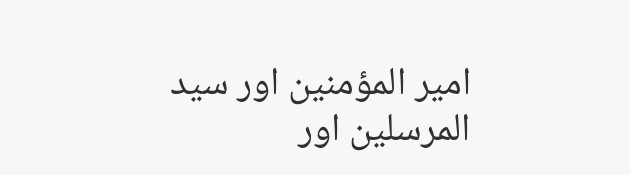امیر المؤمنین اور سید المرسلین اور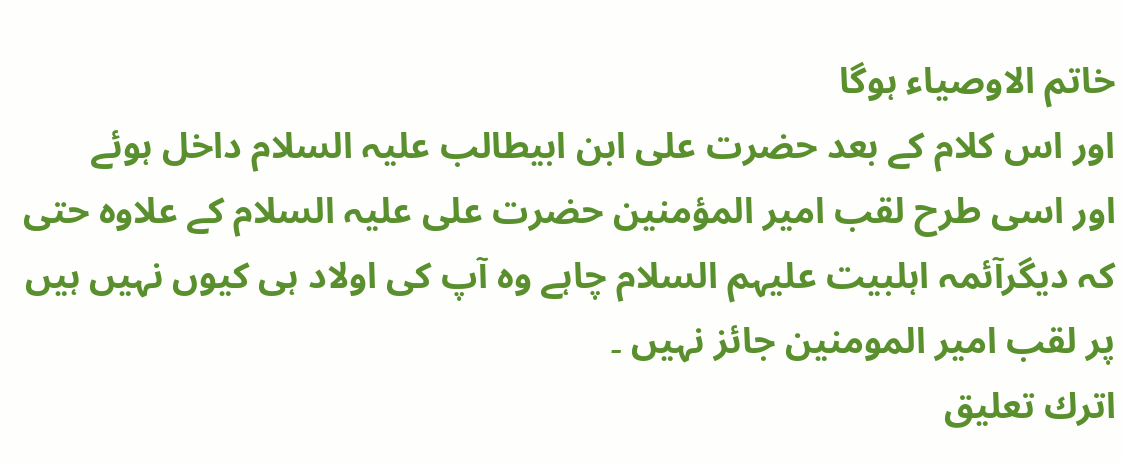خاتم الاوصیاء ہوگا
اور اس کلام کے بعد حضرت علی ابن ابیطالب علیہ السلام داخل ہوئے
اور اسی طرح لقب امیر المؤمنین حضرت علی علیہ السلام کے علاوہ حتی کہ دیگرآئمہ اہلبیت علیہم السلام چاہے وہ آپ کی اولاد ہی کیوں نہیں ہیں پر لقب امیر المومنین جائز نہیں ۔
اترك تعليق